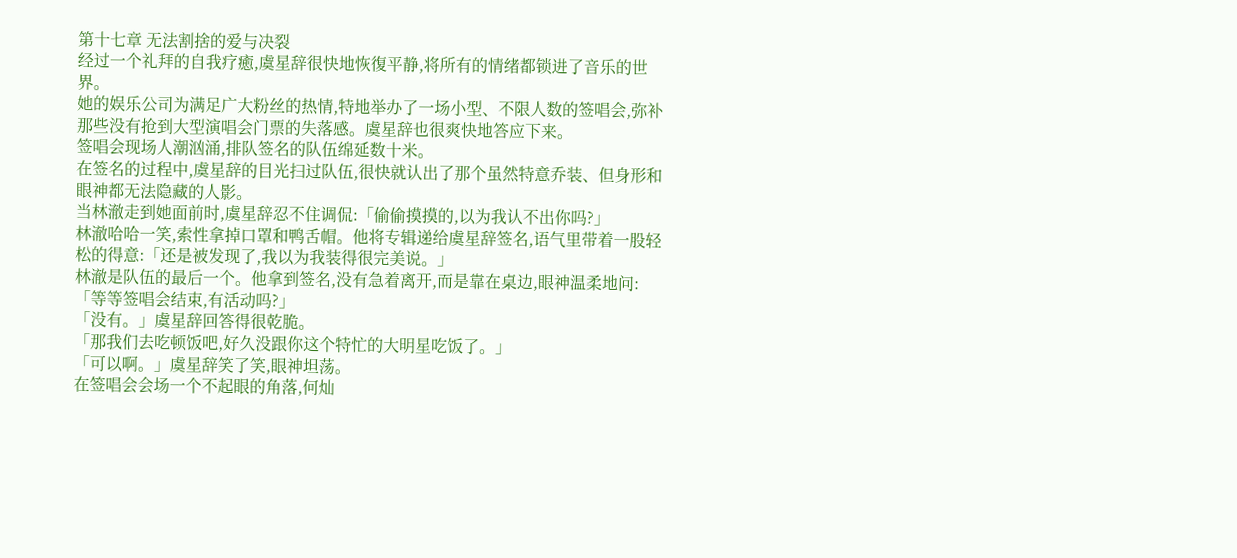第十七章 无法割捨的爱与决裂
经过一个礼拜的自我疗癒,虞星辞很快地恢復平静,将所有的情绪都锁进了音乐的世界。
她的娱乐公司为满足广大粉丝的热情,特地举办了一场小型、不限人数的签唱会,弥补那些没有抢到大型演唱会门票的失落感。虞星辞也很爽快地答应下来。
签唱会现场人潮汹涌,排队签名的队伍绵延数十米。
在签名的过程中,虞星辞的目光扫过队伍,很快就认出了那个虽然特意乔装、但身形和眼神都无法隐藏的人影。
当林澈走到她面前时,虞星辞忍不住调侃:「偷偷摸摸的,以为我认不出你吗?」
林澈哈哈一笑,索性拿掉口罩和鸭舌帽。他将专辑递给虞星辞签名,语气里带着一股轻松的得意:「还是被发现了,我以为我装得很完美说。」
林澈是队伍的最后一个。他拿到签名,没有急着离开,而是靠在桌边,眼神温柔地问:「等等签唱会结束,有活动吗?」
「没有。」虞星辞回答得很乾脆。
「那我们去吃顿饭吧,好久没跟你这个特忙的大明星吃饭了。」
「可以啊。」虞星辞笑了笑,眼神坦荡。
在签唱会会场一个不起眼的角落,何灿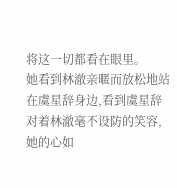将这一切都看在眼里。
她看到林澈亲暱而放松地站在虞星辞身边,看到虞星辞对着林澈毫不设防的笑容,她的心如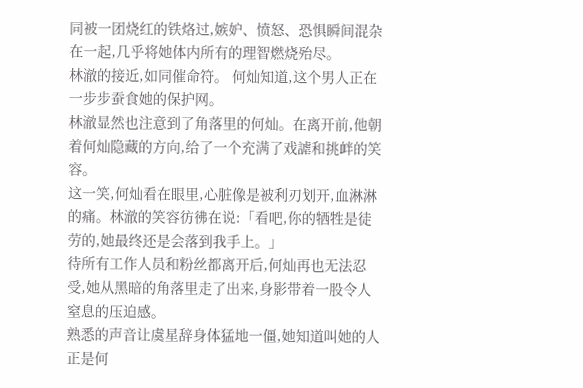同被一团烧红的铁烙过,嫉妒、愤怒、恐惧瞬间混杂在一起,几乎将她体内所有的理智燃烧殆尽。
林澈的接近,如同催命符。 何灿知道,这个男人正在一步步蚕食她的保护网。
林澈显然也注意到了角落里的何灿。在离开前,他朝着何灿隐藏的方向,给了一个充满了戏謔和挑衅的笑容。
这一笑,何灿看在眼里,心脏像是被利刃划开,血淋淋的痛。林澈的笑容彷彿在说:「看吧,你的牺牲是徒劳的,她最终还是会落到我手上。」
待所有工作人员和粉丝都离开后,何灿再也无法忍受,她从黑暗的角落里走了出来,身影带着一股令人窒息的压迫感。
熟悉的声音让虞星辞身体猛地一僵,她知道叫她的人正是何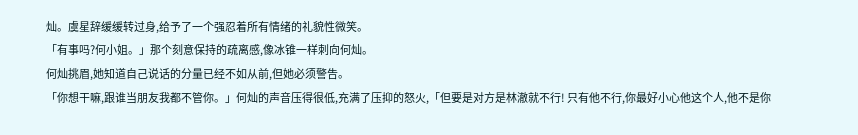灿。虞星辞缓缓转过身,给予了一个强忍着所有情绪的礼貌性微笑。
「有事吗?何小姐。」那个刻意保持的疏离感,像冰锥一样刺向何灿。
何灿挑眉,她知道自己说话的分量已经不如从前,但她必须警告。
「你想干嘛,跟谁当朋友我都不管你。」何灿的声音压得很低,充满了压抑的怒火,「但要是对方是林澈就不行! 只有他不行,你最好小心他这个人,他不是你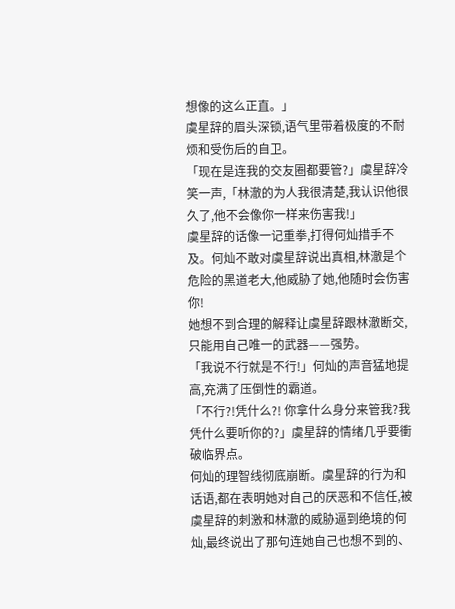想像的这么正直。」
虞星辞的眉头深锁,语气里带着极度的不耐烦和受伤后的自卫。
「现在是连我的交友圈都要管?」虞星辞冷笑一声,「林澈的为人我很清楚,我认识他很久了,他不会像你一样来伤害我!」
虞星辞的话像一记重拳,打得何灿措手不及。何灿不敢对虞星辞说出真相,林澈是个危险的黑道老大,他威胁了她,他随时会伤害你!
她想不到合理的解释让虞星辞跟林澈断交,只能用自己唯一的武器——强势。
「我说不行就是不行!」何灿的声音猛地提高,充满了压倒性的霸道。
「不行?!凭什么?! 你拿什么身分来管我?我凭什么要听你的?」虞星辞的情绪几乎要衝破临界点。
何灿的理智线彻底崩断。虞星辞的行为和话语,都在表明她对自己的厌恶和不信任,被虞星辞的刺激和林澈的威胁逼到绝境的何灿,最终说出了那句连她自己也想不到的、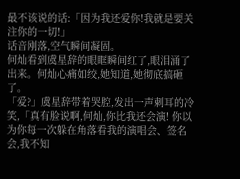最不该说的话:「因为我还爱你!我就是要关注你的一切!」
话音刚落,空气瞬间凝固。
何灿看到虞星辞的眼眶瞬间红了,眼泪涌了出来。何灿心痛如绞,她知道,她彻底搞砸了。
「爱?」虞星辞带着哭腔,发出一声刺耳的冷笑,「真有脸说啊,何灿,你比我还会演! 你以为你每一次躲在角落看我的演唱会、签名会,我不知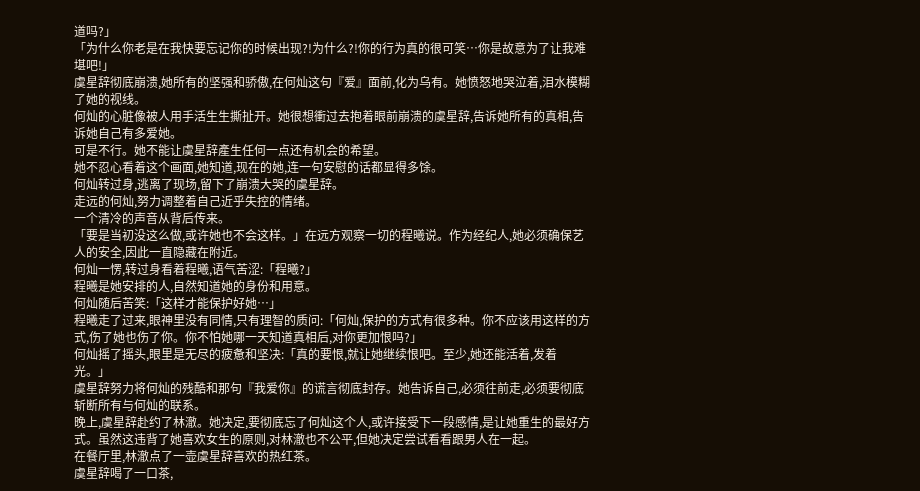道吗?」
「为什么你老是在我快要忘记你的时候出现?!为什么?!你的行为真的很可笑…你是故意为了让我难堪吧!」
虞星辞彻底崩溃,她所有的坚强和骄傲,在何灿这句『爱』面前,化为乌有。她愤怒地哭泣着,泪水模糊了她的视线。
何灿的心脏像被人用手活生生撕扯开。她很想衝过去抱着眼前崩溃的虞星辞,告诉她所有的真相,告诉她自己有多爱她。
可是不行。她不能让虞星辞產生任何一点还有机会的希望。
她不忍心看着这个画面,她知道,现在的她,连一句安慰的话都显得多馀。
何灿转过身,逃离了现场,留下了崩溃大哭的虞星辞。
走远的何灿,努力调整着自己近乎失控的情绪。
一个清冷的声音从背后传来。
「要是当初没这么做,或许她也不会这样。」在远方观察一切的程曦说。作为经纪人,她必须确保艺人的安全,因此一直隐藏在附近。
何灿一愣,转过身看着程曦,语气苦涩:「程曦?」
程曦是她安排的人,自然知道她的身份和用意。
何灿随后苦笑:「这样才能保护好她…」
程曦走了过来,眼神里没有同情,只有理智的质问:「何灿,保护的方式有很多种。你不应该用这样的方式,伤了她也伤了你。你不怕她哪一天知道真相后,对你更加恨吗?」
何灿摇了摇头,眼里是无尽的疲惫和坚决:「真的要恨,就让她继续恨吧。至少,她还能活着,发着光。」
虞星辞努力将何灿的残酷和那句『我爱你』的谎言彻底封存。她告诉自己,必须往前走,必须要彻底斩断所有与何灿的联系。
晚上,虞星辞赴约了林澈。她决定,要彻底忘了何灿这个人,或许接受下一段感情,是让她重生的最好方式。虽然这违背了她喜欢女生的原则,对林澈也不公平,但她决定尝试看看跟男人在一起。
在餐厅里,林澈点了一壶虞星辞喜欢的热红茶。
虞星辞喝了一口茶,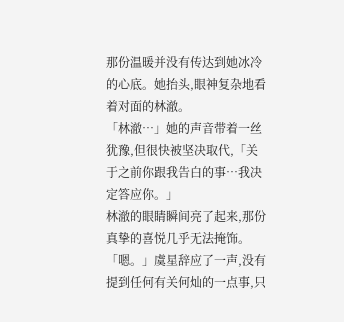那份温暖并没有传达到她冰冷的心底。她抬头,眼神复杂地看着对面的林澈。
「林澈…」她的声音带着一丝犹豫,但很快被坚决取代,「关于之前你跟我告白的事…我决定答应你。」
林澈的眼睛瞬间亮了起来,那份真挚的喜悦几乎无法掩饰。
「嗯。」虞星辞应了一声,没有提到任何有关何灿的一点事,只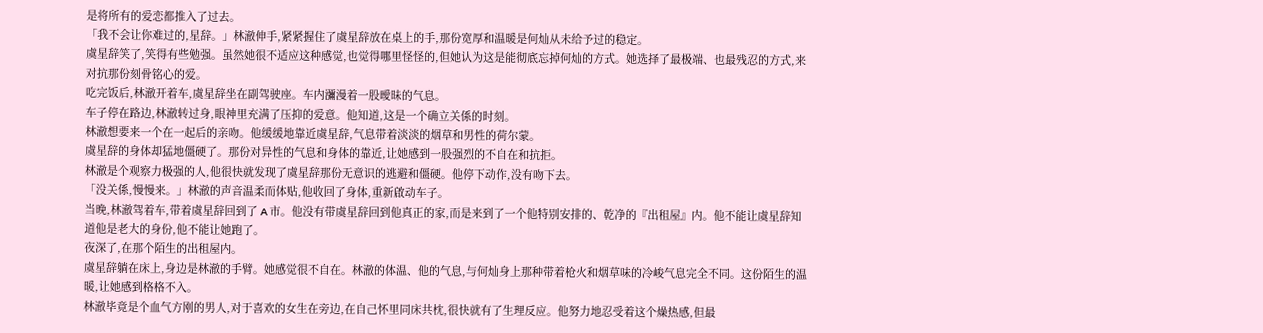是将所有的爱恋都推入了过去。
「我不会让你难过的,星辞。」林澈伸手,紧紧握住了虞星辞放在桌上的手,那份宽厚和温暖是何灿从未给予过的稳定。
虞星辞笑了,笑得有些勉强。虽然她很不适应这种感觉,也觉得哪里怪怪的,但她认为这是能彻底忘掉何灿的方式。她选择了最极端、也最残忍的方式,来对抗那份刻骨铭心的爱。
吃完饭后,林澈开着车,虞星辞坐在副驾驶座。车内瀰漫着一股曖昧的气息。
车子停在路边,林澈转过身,眼神里充满了压抑的爱意。他知道,这是一个确立关係的时刻。
林澈想要来一个在一起后的亲吻。他缓缓地靠近虞星辞,气息带着淡淡的烟草和男性的荷尔蒙。
虞星辞的身体却猛地僵硬了。那份对异性的气息和身体的靠近,让她感到一股强烈的不自在和抗拒。
林澈是个观察力极强的人,他很快就发现了虞星辞那份无意识的逃避和僵硬。他停下动作,没有吻下去。
「没关係,慢慢来。」林澈的声音温柔而体贴,他收回了身体,重新啟动车子。
当晚,林澈驾着车,带着虞星辞回到了 A 市。他没有带虞星辞回到他真正的家,而是来到了一个他特别安排的、乾净的『出租屋』内。他不能让虞星辞知道他是老大的身份,他不能让她跑了。
夜深了,在那个陌生的出租屋内。
虞星辞躺在床上,身边是林澈的手臂。她感觉很不自在。林澈的体温、他的气息,与何灿身上那种带着枪火和烟草味的冷峻气息完全不同。这份陌生的温暖,让她感到格格不入。
林澈毕竟是个血气方刚的男人,对于喜欢的女生在旁边,在自己怀里同床共枕,很快就有了生理反应。他努力地忍受着这个燥热感,但最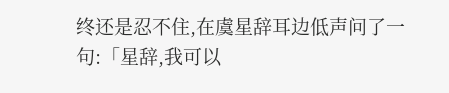终还是忍不住,在虞星辞耳边低声问了一句:「星辞,我可以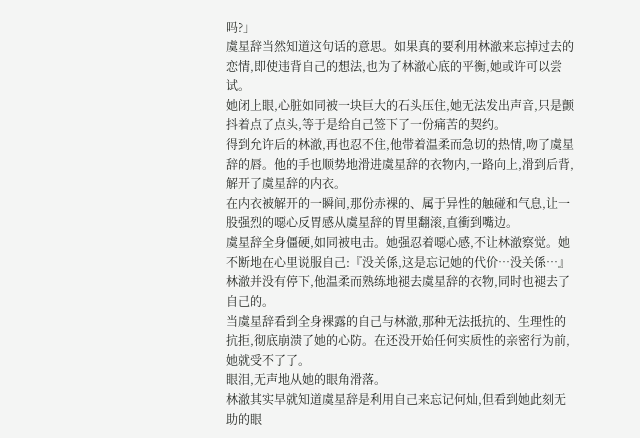吗?」
虞星辞当然知道这句话的意思。如果真的要利用林澈来忘掉过去的恋情,即使违背自己的想法,也为了林澈心底的平衡,她或许可以尝试。
她闭上眼,心脏如同被一块巨大的石头压住,她无法发出声音,只是颤抖着点了点头,等于是给自己签下了一份痛苦的契约。
得到允许后的林澈,再也忍不住,他带着温柔而急切的热情,吻了虞星辞的唇。他的手也顺势地滑进虞星辞的衣物内,一路向上,滑到后背,解开了虞星辞的内衣。
在内衣被解开的一瞬间,那份赤裸的、属于异性的触碰和气息,让一股强烈的噁心反胃感从虞星辞的胃里翻滚,直衝到嘴边。
虞星辞全身僵硬,如同被电击。她强忍着噁心感,不让林澈察觉。她不断地在心里说服自己:『没关係,这是忘记她的代价…没关係…』
林澈并没有停下,他温柔而熟练地褪去虞星辞的衣物,同时也褪去了自己的。
当虞星辞看到全身裸露的自己与林澈,那种无法抵抗的、生理性的抗拒,彻底崩溃了她的心防。在还没开始任何实质性的亲密行为前,她就受不了了。
眼泪,无声地从她的眼角滑落。
林澈其实早就知道虞星辞是利用自己来忘记何灿,但看到她此刻无助的眼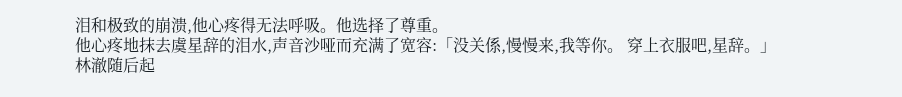泪和极致的崩溃,他心疼得无法呼吸。他选择了尊重。
他心疼地抹去虞星辞的泪水,声音沙哑而充满了宽容:「没关係,慢慢来,我等你。 穿上衣服吧,星辞。」
林澈随后起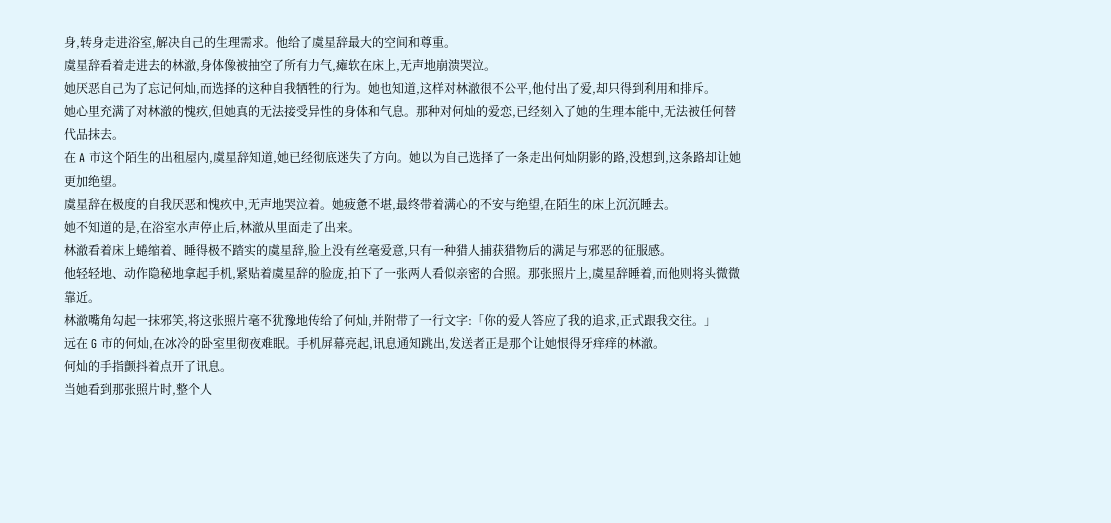身,转身走进浴室,解决自己的生理需求。他给了虞星辞最大的空间和尊重。
虞星辞看着走进去的林澈,身体像被抽空了所有力气,瘫软在床上,无声地崩溃哭泣。
她厌恶自己为了忘记何灿,而选择的这种自我牺牲的行为。她也知道,这样对林澈很不公平,他付出了爱,却只得到利用和排斥。
她心里充满了对林澈的愧疚,但她真的无法接受异性的身体和气息。那种对何灿的爱恋,已经刻入了她的生理本能中,无法被任何替代品抹去。
在 A 市这个陌生的出租屋内,虞星辞知道,她已经彻底迷失了方向。她以为自己选择了一条走出何灿阴影的路,没想到,这条路却让她更加绝望。
虞星辞在极度的自我厌恶和愧疚中,无声地哭泣着。她疲惫不堪,最终带着满心的不安与绝望,在陌生的床上沉沉睡去。
她不知道的是,在浴室水声停止后,林澈从里面走了出来。
林澈看着床上蜷缩着、睡得极不踏实的虞星辞,脸上没有丝毫爱意,只有一种猎人捕获猎物后的满足与邪恶的征服感。
他轻轻地、动作隐秘地拿起手机,紧贴着虞星辞的脸庞,拍下了一张两人看似亲密的合照。那张照片上,虞星辞睡着,而他则将头微微靠近。
林澈嘴角勾起一抹邪笑,将这张照片毫不犹豫地传给了何灿,并附带了一行文字:「你的爱人答应了我的追求,正式跟我交往。」
远在 G 市的何灿,在冰冷的卧室里彻夜难眠。手机屏幕亮起,讯息通知跳出,发送者正是那个让她恨得牙痒痒的林澈。
何灿的手指颤抖着点开了讯息。
当她看到那张照片时,整个人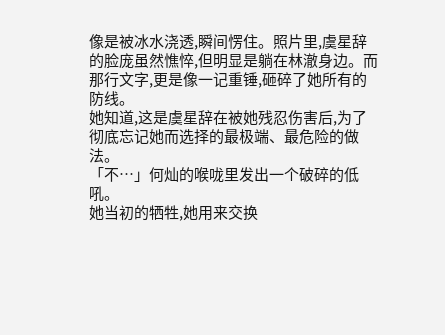像是被冰水浇透,瞬间愣住。照片里,虞星辞的脸庞虽然憔悴,但明显是躺在林澈身边。而那行文字,更是像一记重锤,砸碎了她所有的防线。
她知道,这是虞星辞在被她残忍伤害后,为了彻底忘记她而选择的最极端、最危险的做法。
「不…」何灿的喉咙里发出一个破碎的低吼。
她当初的牺牲,她用来交换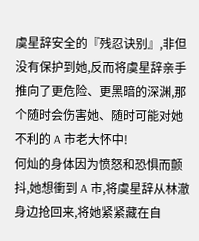虞星辞安全的『残忍诀别』,非但没有保护到她,反而将虞星辞亲手推向了更危险、更黑暗的深渊,那个随时会伤害她、随时可能对她不利的 A 市老大怀中!
何灿的身体因为愤怒和恐惧而颤抖,她想衝到 A 市,将虞星辞从林澈身边抢回来,将她紧紧藏在自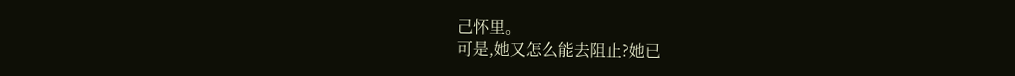己怀里。
可是,她又怎么能去阻止?她已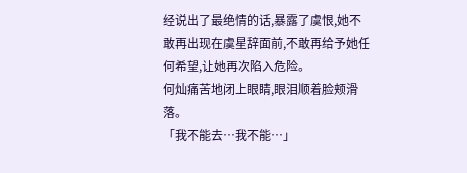经说出了最绝情的话,暴露了虞恨,她不敢再出现在虞星辞面前,不敢再给予她任何希望,让她再次陷入危险。
何灿痛苦地闭上眼睛,眼泪顺着脸颊滑落。
「我不能去…我不能…」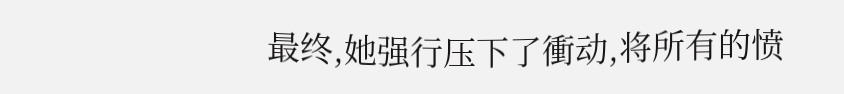最终,她强行压下了衝动,将所有的愤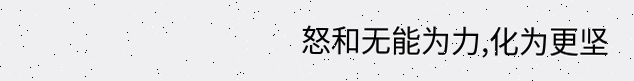怒和无能为力,化为更坚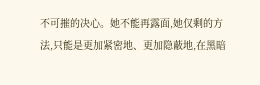不可摧的决心。她不能再露面,她仅剩的方法,只能是更加紧密地、更加隐蔽地,在黑暗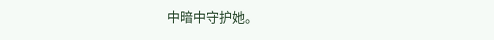中暗中守护她。